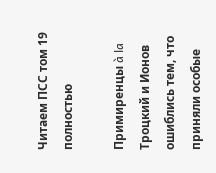Читаем ПСС том 19 полностью

Примиренцы à la Троцкий и Ионов ошиблись тем, что приняли особые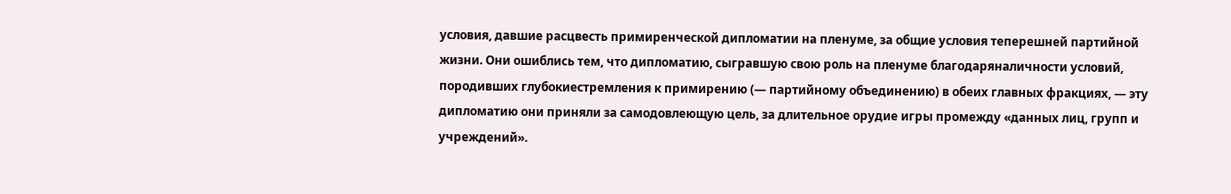условия, давшие расцвесть примиренческой дипломатии на пленуме, за общие условия теперешней партийной жизни. Они ошиблись тем, что дипломатию, сыгравшую свою роль на пленуме благодаряналичности условий, породивших глубокиестремления к примирению (— партийному объединению) в обеих главных фракциях, — эту дипломатию они приняли за самодовлеющую цель, за длительное орудие игры промежду «данных лиц, групп и учреждений».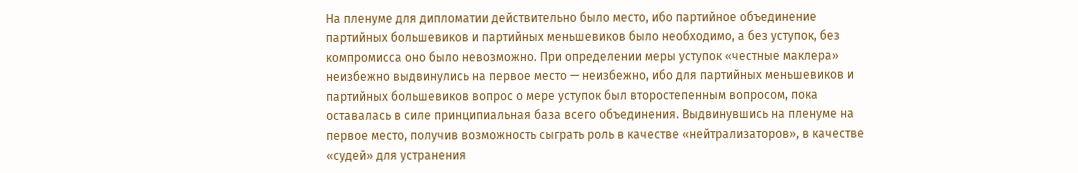На пленуме для дипломатии действительно было место, ибо партийное объединение партийных большевиков и партийных меньшевиков было необходимо, а без уступок, без компромисса оно было невозможно. При определении меры уступок «честные маклера» неизбежно выдвинулись на первое место — неизбежно, ибо для партийных меньшевиков и партийных большевиков вопрос о мере уступок был второстепенным вопросом, пока оставалась в силе принципиальная база всего объединения. Выдвинувшись на пленуме на первое место, получив возможность сыграть роль в качестве «нейтрализаторов», в качестве «судей» для устранения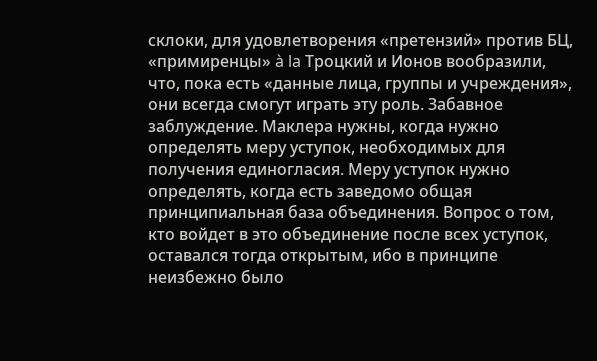склоки, для удовлетворения «претензий» против БЦ, «примиренцы» à la Троцкий и Ионов вообразили, что, пока есть «данные лица, группы и учреждения», они всегда смогут играть эту роль. Забавное заблуждение. Маклера нужны, когда нужно определять меру уступок, необходимых для получения единогласия. Меру уступок нужно определять, когда есть заведомо общая принципиальная база объединения. Вопрос о том, кто войдет в это объединение после всех уступок, оставался тогда открытым, ибо в принципе неизбежно было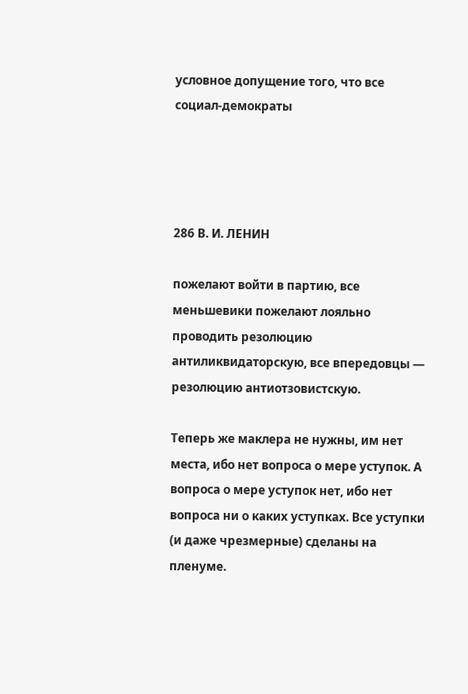условное допущение того, что все социал-демократы




286 В. И. ЛЕНИН

пожелают войти в партию, все меньшевики пожелают лояльно проводить резолюцию антиликвидаторскую, все впередовцы — резолюцию антиотзовистскую.

Теперь же маклера не нужны, им нет места, ибо нет вопроса о мере уступок. А вопроса о мере уступок нет, ибо нет вопроса ни о каких уступках. Все уступки (и даже чрезмерные) сделаны на пленуме.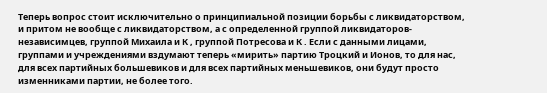Теперь вопрос стоит исключительно о принципиальной позиции борьбы с ликвидаторством, и притом не вообще с ликвидаторством, а с определенной группой ликвидаторов-независимцев, группой Михаила и К , группой Потресова и К . Если с данными лицами, группами и учреждениями вздумают теперь «мирить» партию Троцкий и Ионов, то для нас, для всех партийных большевиков и для всех партийных меньшевиков, они будут просто изменниками партии, не более того.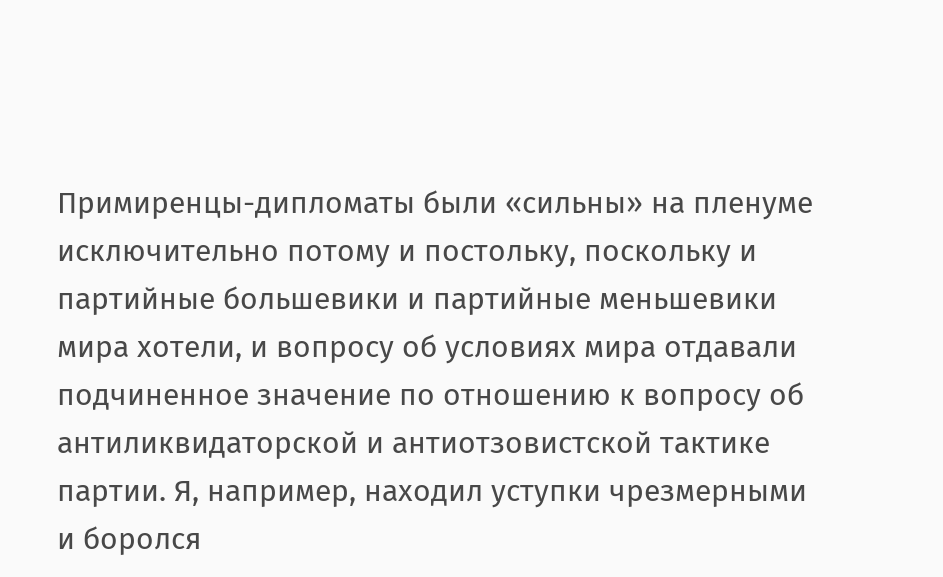Примиренцы-дипломаты были «сильны» на пленуме исключительно потому и постольку, поскольку и партийные большевики и партийные меньшевики мира хотели, и вопросу об условиях мира отдавали подчиненное значение по отношению к вопросу об антиликвидаторской и антиотзовистской тактике партии. Я, например, находил уступки чрезмерными и боролся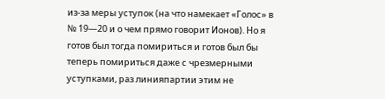из-за меры уступок (на что намекает «Голос» в № 19—20 и о чем прямо говорит Ионов). Но я готов был тогда помириться и готов был бы теперь помириться даже с чрезмерными уступками, раз линияпартии этим не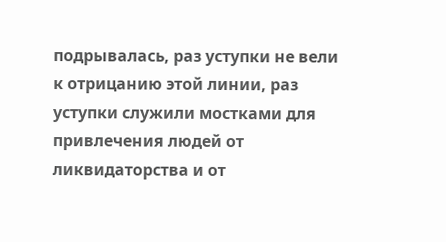подрывалась, раз уступки не вели к отрицанию этой линии, раз уступки служили мостками для привлечения людей от ликвидаторства и от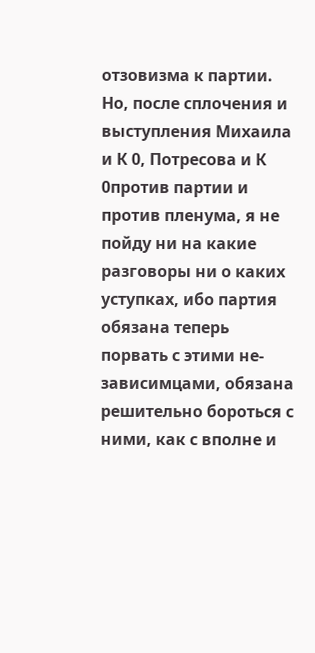отзовизма к партии. Но, после сплочения и выступления Михаила и К 0, Потресова и К 0против партии и против пленума, я не пойду ни на какие разговоры ни о каких уступках, ибо партия обязана теперь порвать с этими не-зависимцами, обязана решительно бороться с ними, как с вполне и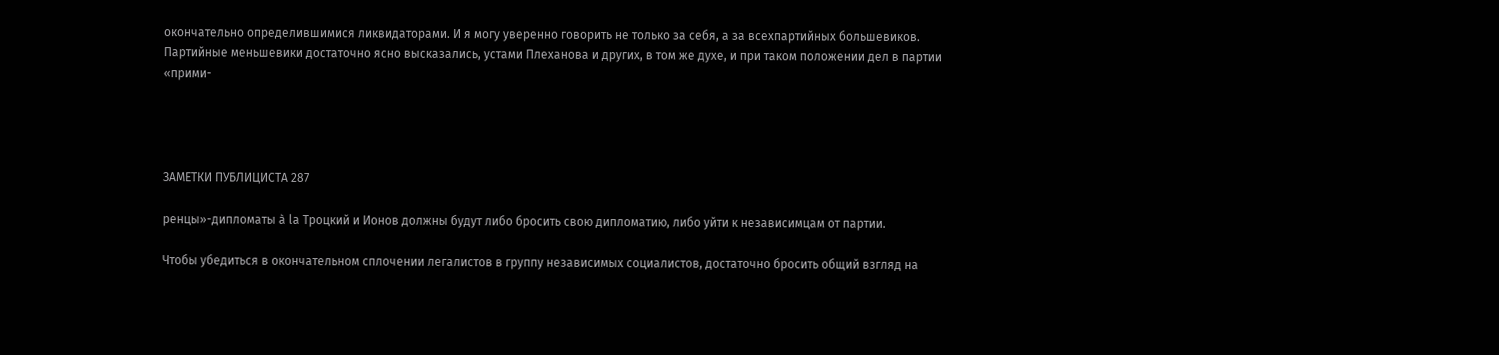окончательно определившимися ликвидаторами. И я могу уверенно говорить не только за себя, а за всехпартийных большевиков. Партийные меньшевики достаточно ясно высказались, устами Плеханова и других, в том же духе, и при таком положении дел в партии «прими-




ЗАМЕТКИ ПУБЛИЦИСТА 287

ренцы»-дипломаты à la Троцкий и Ионов должны будут либо бросить свою дипломатию, либо уйти к независимцам от партии.

Чтобы убедиться в окончательном сплочении легалистов в группу независимых социалистов, достаточно бросить общий взгляд на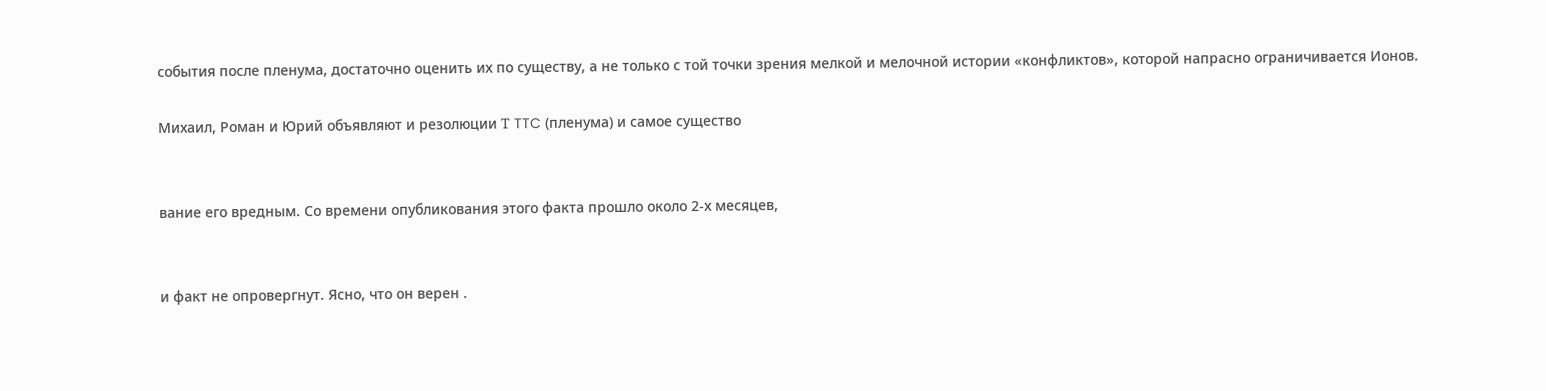события после пленума, достаточно оценить их по существу, а не только с той точки зрения мелкой и мелочной истории «конфликтов», которой напрасно ограничивается Ионов.

Михаил, Роман и Юрий объявляют и резолюции Τ TTC (пленума) и самое существо


вание его вредным. Со времени опубликования этого факта прошло около 2-х месяцев,


и факт не опровергнут. Ясно, что он верен .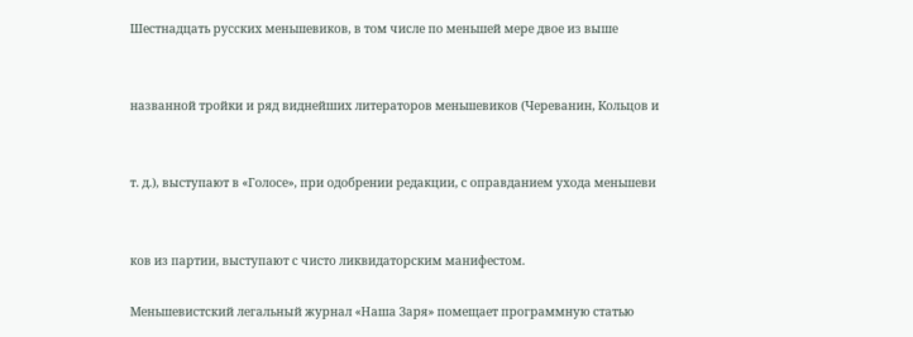Шестнадцать русских меньшевиков, в том числе по меньшей мере двое из выше


названной тройки и ряд виднейших литераторов меньшевиков (Череванин, Кольцов и


т. д.), выступают в «Голосе», при одобрении редакции, с оправданием ухода меньшеви


ков из партии, выступают с чисто ликвидаторским манифестом.

Меньшевистский легальный журнал «Наша Заря» помещает программную статью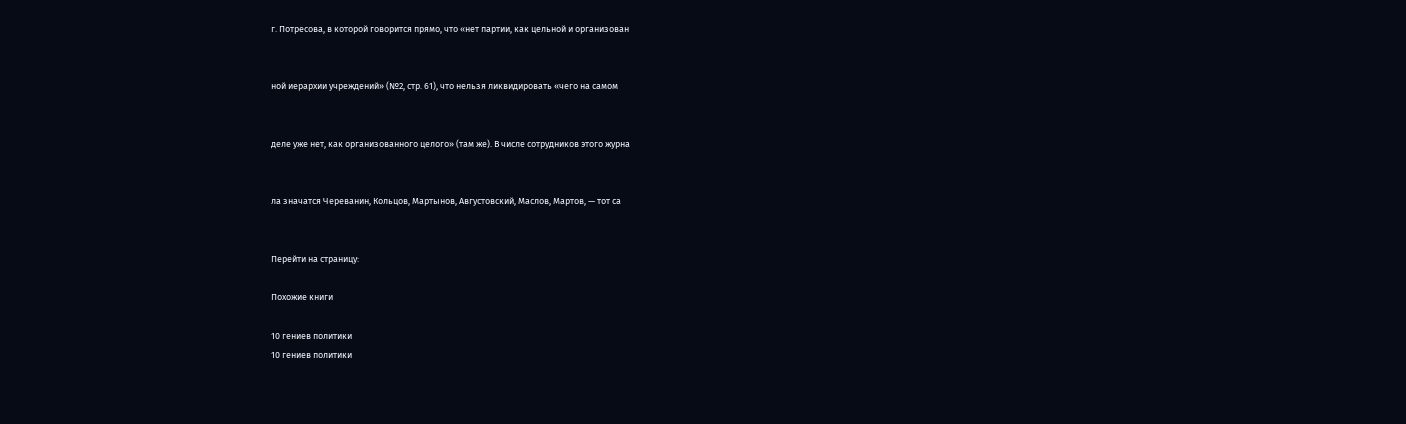г. Потресова, в которой говорится прямо, что «нет партии, как цельной и организован


ной иерархии учреждений» (№2, стр. 61), что нельзя ликвидировать «чего на самом


деле уже нет, как организованного целого» (там же). В числе сотрудников этого журна


ла значатся Череванин, Кольцов, Мартынов, Августовский, Маслов, Мартов, — тот са


Перейти на страницу:

Похожие книги

10 гениев политики
10 гениев политики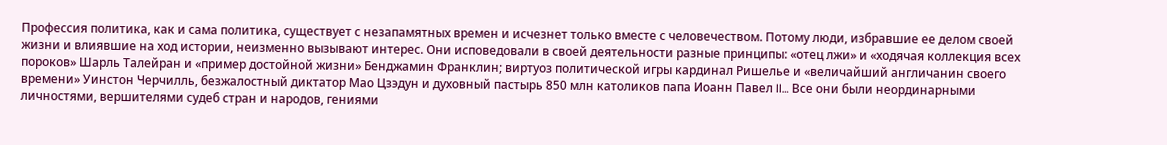Профессия политика, как и сама политика, существует с незапамятных времен и исчезнет только вместе с человечеством. Потому люди, избравшие ее делом своей жизни и влиявшие на ход истории, неизменно вызывают интерес. Они исповедовали в своей деятельности разные принципы: «отец лжи» и «ходячая коллекция всех пороков» Шарль Талейран и «пример достойной жизни» Бенджамин Франклин; виртуоз политической игры кардинал Ришелье и «величайший англичанин своего времени» Уинстон Черчилль, безжалостный диктатор Мао Цзэдун и духовный пастырь 850 млн католиков папа Иоанн Павел II… Все они были неординарными личностями, вершителями судеб стран и народов, гениями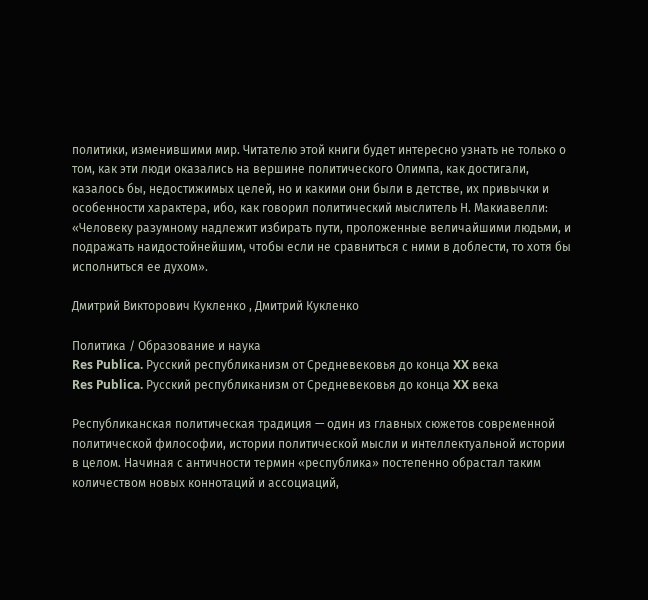политики, изменившими мир. Читателю этой книги будет интересно узнать не только о том, как эти люди оказались на вершине политического Олимпа, как достигали, казалось бы, недостижимых целей, но и какими они были в детстве, их привычки и особенности характера, ибо, как говорил политический мыслитель Н. Макиавелли: «Человеку разумному надлежит избирать пути, проложенные величайшими людьми, и подражать наидостойнейшим, чтобы если не сравниться с ними в доблести, то хотя бы исполниться ее духом».

Дмитрий Викторович Кукленко , Дмитрий Кукленко

Политика / Образование и наука
Res Publica. Русский республиканизм от Средневековья до конца XX века
Res Publica. Русский республиканизм от Средневековья до конца XX века

Республиканская политическая традиция — один из главных сюжетов современной политической философии, истории политической мысли и интеллектуальной истории в целом. Начиная с античности термин «республика» постепенно обрастал таким количеством новых коннотаций и ассоциаций,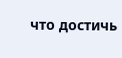что достичь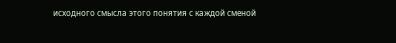исходного смысла этого понятия с каждой сменой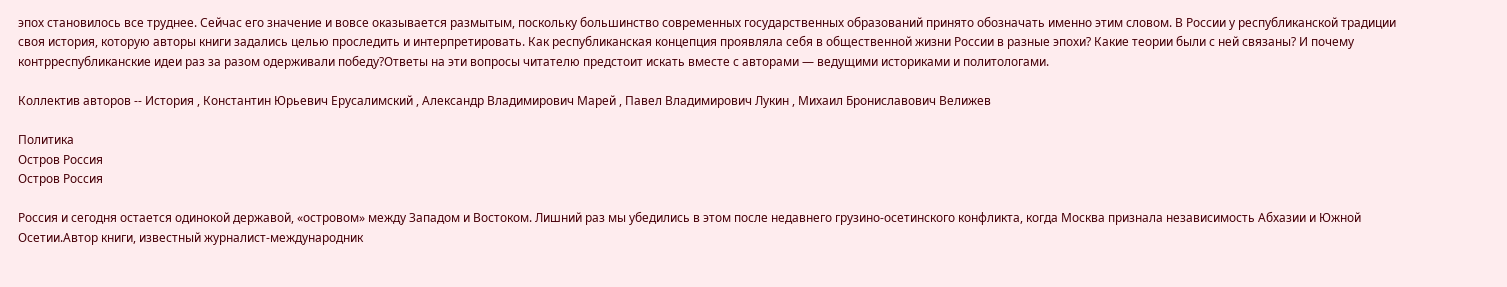эпох становилось все труднее. Сейчас его значение и вовсе оказывается размытым, поскольку большинство современных государственных образований принято обозначать именно этим словом. В России у республиканской традиции своя история, которую авторы книги задались целью проследить и интерпретировать. Как республиканская концепция проявляла себя в общественной жизни России в разные эпохи? Какие теории были с ней связаны? И почему контрреспубликанские идеи раз за разом одерживали победу?Ответы на эти вопросы читателю предстоит искать вместе с авторами — ведущими историками и политологами.

Коллектив авторов -- История , Константин Юрьевич Ерусалимский , Александр Владимирович Марей , Павел Владимирович Лукин , Михаил Брониславович Велижев

Политика
Остров Россия
Остров Россия

Россия и сегодня остается одинокой державой, «островом» между Западом и Востоком. Лишний раз мы убедились в этом после недавнего грузино-осетинского конфликта, когда Москва признала независимость Абхазии и Южной Осетии.Автор книги, известный журналист-международник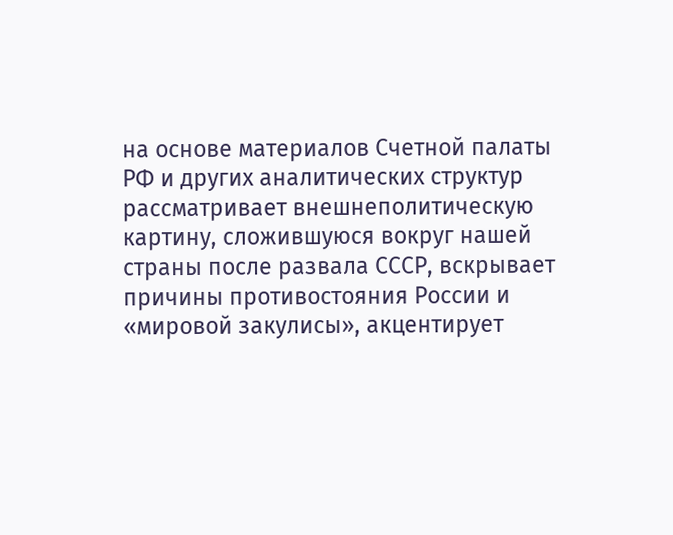на основе материалов Счетной палаты РФ и других аналитических структур рассматривает внешнеполитическую картину, сложившуюся вокруг нашей страны после развала СССР, вскрывает причины противостояния России и «мировой закулисы», акцентирует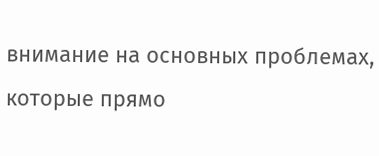внимание на основных проблемах, которые прямо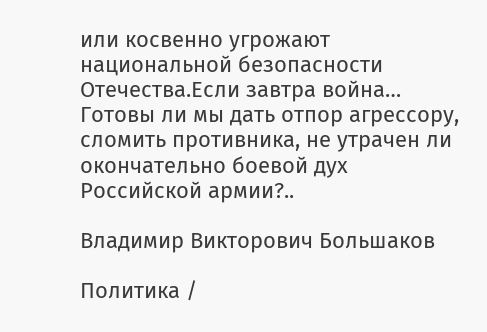или косвенно угрожают национальной безопасности Отечества.Если завтра война… Готовы ли мы дать отпор агрессору, сломить противника, не утрачен ли окончательно боевой дух Российской армии?..

Владимир Викторович Большаков

Политика /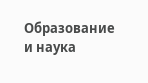Образование и наука